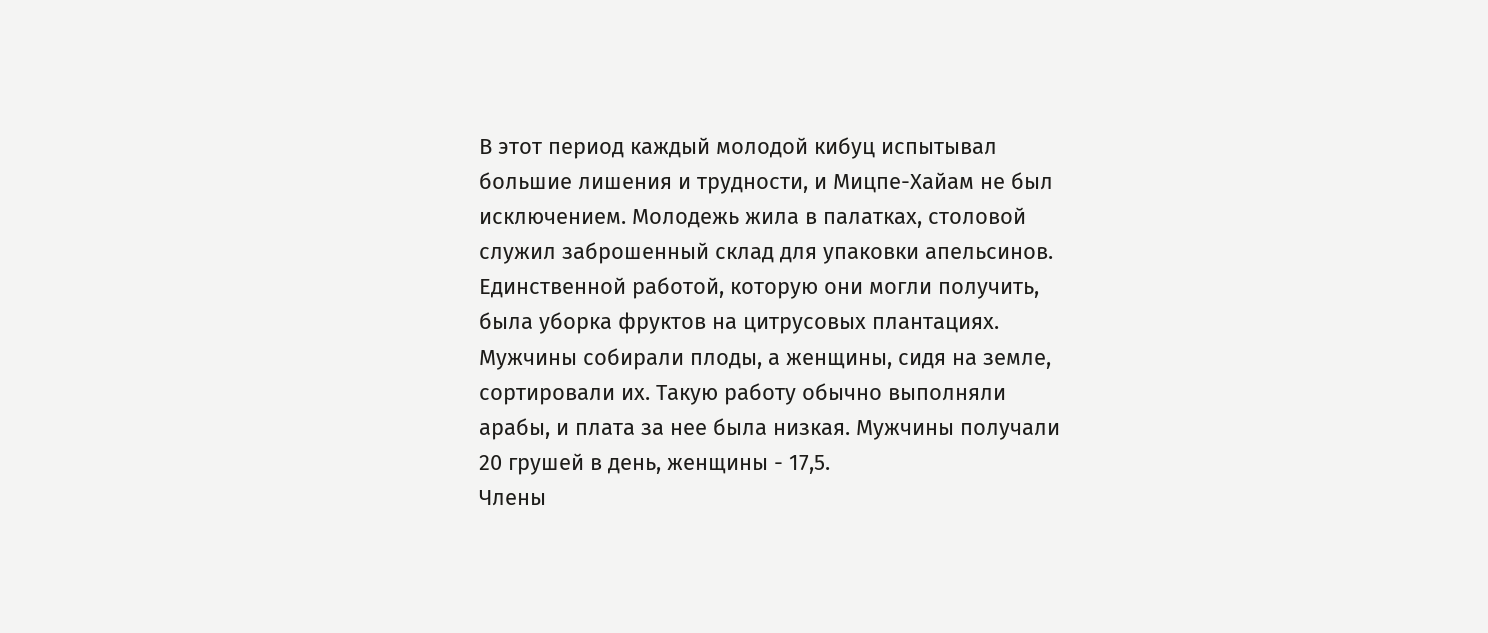В этот период каждый молодой кибуц испытывал большие лишения и трудности, и Мицпе-Хайам не был исключением. Молодежь жила в палатках, столовой служил заброшенный склад для упаковки апельсинов. Единственной работой, которую они могли получить, была уборка фруктов на цитрусовых плантациях. Мужчины собирали плоды, а женщины, сидя на земле, сортировали их. Такую работу обычно выполняли арабы, и плата за нее была низкая. Мужчины получали 20 грушей в день, женщины - 17,5.
Члены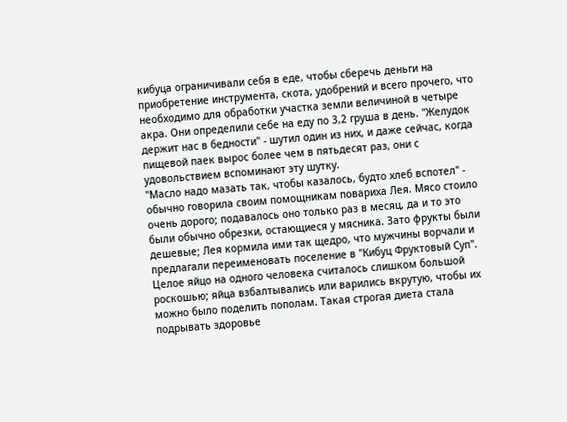кибуца ограничивали себя в еде, чтобы сберечь деньги на приобретение инструмента, скота, удобрений и всего прочего, что необходимо для обработки участка земли величиной в четыре акра. Они определили себе на еду по 3,2 груша в день. "Желудок держит нас в бедности" - шутил один из них, и даже сейчас, когда пищевой паек вырос более чем в пятьдесят раз, они с удовольствием вспоминают эту шутку.
"Масло надо мазать так, чтобы казалось, будто хлеб вспотел" - обычно говорила своим помощникам повариха Лея. Мясо стоило очень дорого; подавалось оно только раз в месяц, да и то это были обычно обрезки, остающиеся у мясника. Зато фрукты были дешевые; Лея кормила ими так щедро, что мужчины ворчали и предлагали переименовать поселение в "Кибуц Фруктовый Суп". Целое яйцо на одного человека считалось слишком большой роскошью; яйца взбалтывались или варились вкрутую, чтобы их можно было поделить пополам. Такая строгая диета стала подрывать здоровье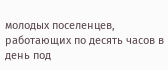молодых поселенцев, работающих по десять часов в день под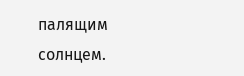палящим солнцем.